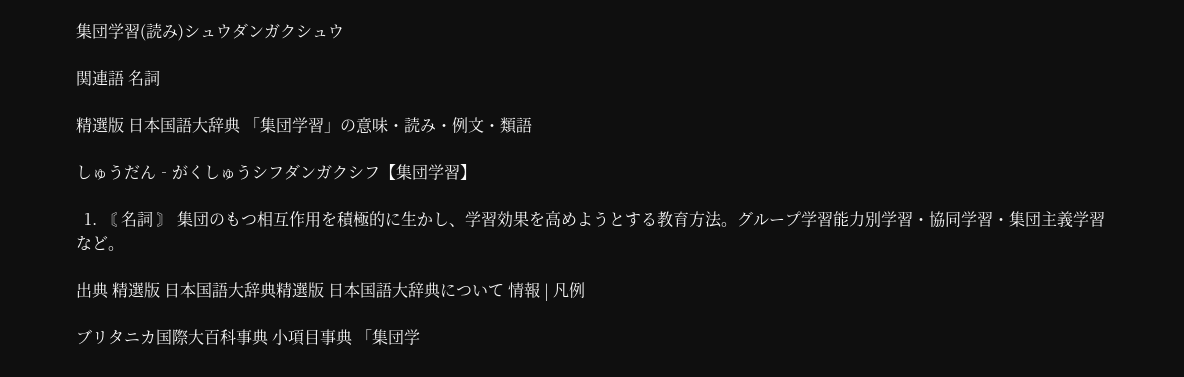集団学習(読み)シュウダンガクシュウ

関連語 名詞

精選版 日本国語大辞典 「集団学習」の意味・読み・例文・類語

しゅうだん‐がくしゅうシフダンガクシフ【集団学習】

  1. 〘 名詞 〙 集団のもつ相互作用を積極的に生かし、学習効果を高めようとする教育方法。グループ学習能力別学習・協同学習・集団主義学習など。

出典 精選版 日本国語大辞典精選版 日本国語大辞典について 情報 | 凡例

ブリタニカ国際大百科事典 小項目事典 「集団学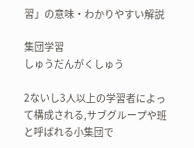習」の意味・わかりやすい解説

集団学習
しゅうだんがくしゅう

2ないし3人以上の学習者によって構成される,サブグループや班と呼ばれる小集団で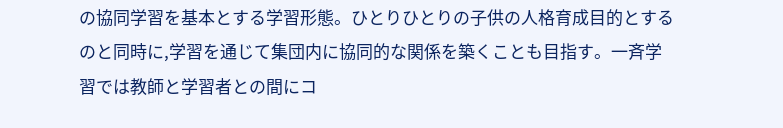の協同学習を基本とする学習形態。ひとりひとりの子供の人格育成目的とするのと同時に,学習を通じて集団内に協同的な関係を築くことも目指す。一斉学習では教師と学習者との間にコ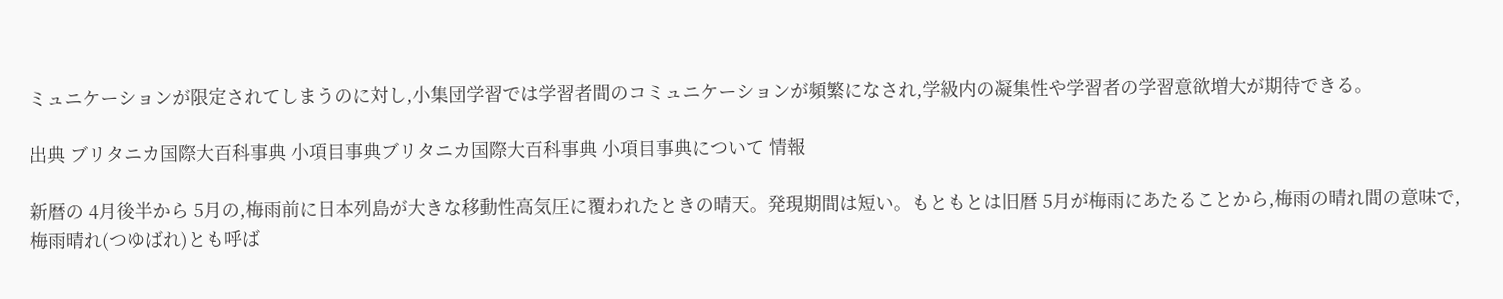ミュニケーションが限定されてしまうのに対し,小集団学習では学習者間のコミュニケーションが頻繁になされ,学級内の凝集性や学習者の学習意欲増大が期待できる。

出典 ブリタニカ国際大百科事典 小項目事典ブリタニカ国際大百科事典 小項目事典について 情報

新暦の 4月後半から 5月の,梅雨前に日本列島が大きな移動性高気圧に覆われたときの晴天。発現期間は短い。もともとは旧暦 5月が梅雨にあたることから,梅雨の晴れ間の意味で,梅雨晴れ(つゆばれ)とも呼ば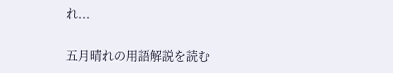れ...

五月晴れの用語解説を読む